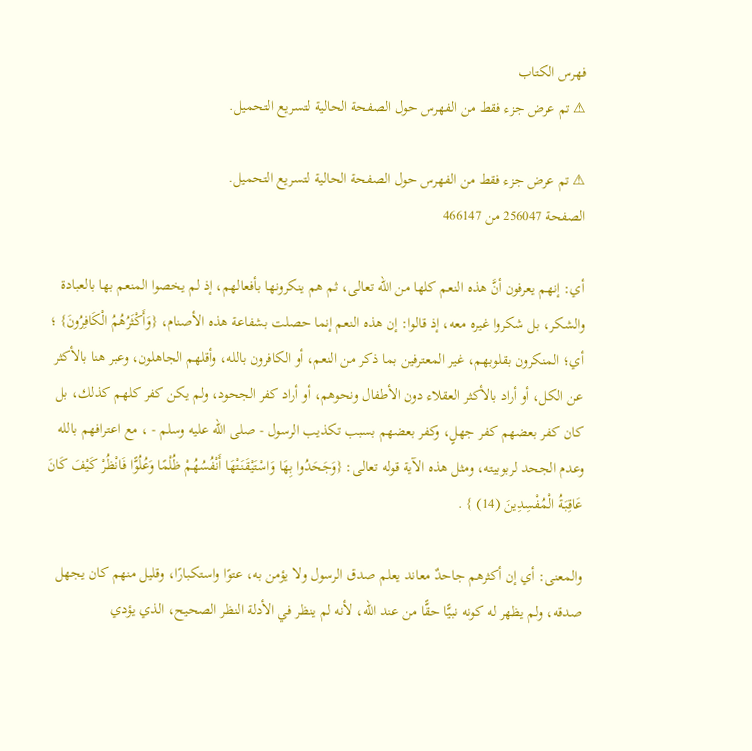فهرس الكتاب
⚠ تم عرض جزء فقط من الفهرس حول الصفحة الحالية لتسريع التحميل.

⚠ تم عرض جزء فقط من الفهرس حول الصفحة الحالية لتسريع التحميل.
الصفحة 256047 من 466147

أي: إنهم يعرفون أنَّ هذه النعم كلها من الله تعالى، ثم هم ينكرونها بأفعالهم، إذ لم يخصوا المنعم بها بالعبادة والشكر، بل شكروا غيره معه، إذ قالوا: إن هذه النعم إنما حصلت بشفاعة هذه الأصنام، {وَأَكْثَرُهُمُ الْكَافِرُونَ} ؛ أي؛ المنكرون بقلوبهم، غير المعترفين بما ذكر من النعم، أو الكافرون بالله، وأقلهم الجاهلون، وعبر هنا بالأكثر عن الكل، أو أراد بالأكثر العقلاء دون الأطفال ونحوهم، أو أراد كفر الجحود، ولم يكن كفر كلهم كذلك، بل كان كفر بعضهم كفر جهلٍ، وكفر بعضهم بسبب تكذيب الرسول - صلى الله عليه وسلم - ، مع اعترافهم بالله وعدم الجحد لربوبيته، ومثل هذه الآية قوله تعالى: {وَجَحَدُوا بِهَا وَاسْتَيْقَنَتْهَا أَنْفُسُهُمْ ظُلْمًا وَعُلُوًّا فَانْظُرْ كَيْفَ كَانَ عَاقِبَةُ الْمُفْسِدِينَ (14) } .

والمعنى: أي إن أكثرهم جاحدٌ معاند يعلم صدق الرسول ولا يؤمن به، عتوًا واستكبارًا، وقليل منهم كان يجهل صدقه، ولم يظهر له كونه نبيًّا حقًّا من عند الله، لأنه لم ينظر في الأدلة النظر الصحيح، الذي يؤدي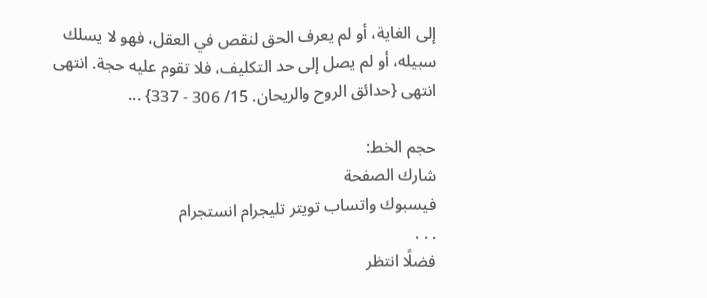إلى الغاية، أو لم يعرف الحق لنقص في العقل، فهو لا يسلك سبيله، أو لم يصل إلى حد التكليف، فلا تقوم عليه حجة. انتهى انتهى {حدائق الروح والريحان. 15/ 306 - 337} ...

حجم الخط:
شارك الصفحة
فيسبوك واتساب تويتر تليجرام انستجرام
. . .
فضلًا انتظر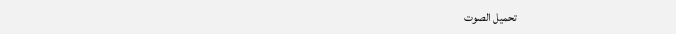تحميل الصوت